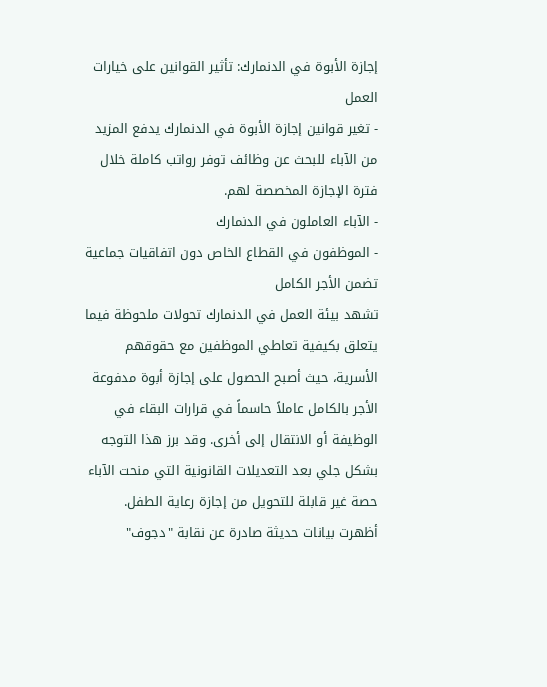إجازة الأبوة في الدنمارك: تأثير القوانين على خيارات العمل
- تغير قوانين إجازة الأبوة في الدنمارك يدفع المزيد من الآباء للبحث عن وظائف توفر رواتب كاملة خلال فترة الإجازة المخصصة لهم.
- الآباء العاملون في الدنمارك
- الموظفون في القطاع الخاص دون اتفاقيات جماعية تضمن الأجر الكامل
تشهد بيئة العمل في الدنمارك تحولات ملحوظة فيما يتعلق بكيفية تعاطي الموظفين مع حقوقهم الأسرية، حيث أصبح الحصول على إجازة أبوة مدفوعة الأجر بالكامل عاملاً حاسماً في قرارات البقاء في الوظيفة أو الانتقال إلى أخرى. وقد برز هذا التوجه بشكل جلي بعد التعديلات القانونية التي منحت الآباء حصة غير قابلة للتحويل من إجازة رعاية الطفل.
أظهرت بيانات حديثة صادرة عن نقابة "دجوف"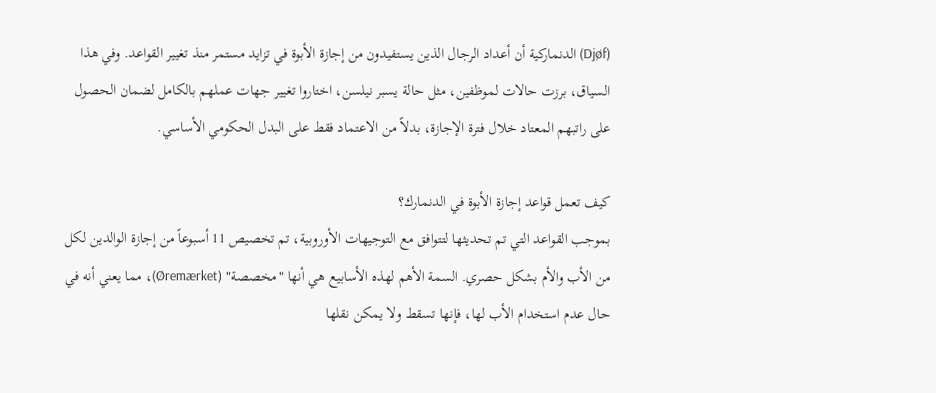(Djøf) الدنماركية أن أعداد الرجال الذين يستفيدون من إجازة الأبوة في تزايد مستمر منذ تغيير القواعد. وفي هذا السياق، برزت حالات لموظفين، مثل حالة يسبر نيلسن، اختاروا تغيير جهات عملهم بالكامل لضمان الحصول على راتبهم المعتاد خلال فترة الإجازة، بدلاً من الاعتماد فقط على البدل الحكومي الأساسي.

كيف تعمل قواعد إجازة الأبوة في الدنمارك؟
بموجب القواعد التي تم تحديثها لتتوافق مع التوجيهات الأوروبية، تم تخصيص 11 أسبوعاً من إجازة الوالدين لكل من الأب والأم بشكل حصري. السمة الأهم لهذه الأسابيع هي أنها "مخصصة" (Øremærket)، مما يعني أنه في حال عدم استخدام الأب لها، فإنها تسقط ولا يمكن نقلها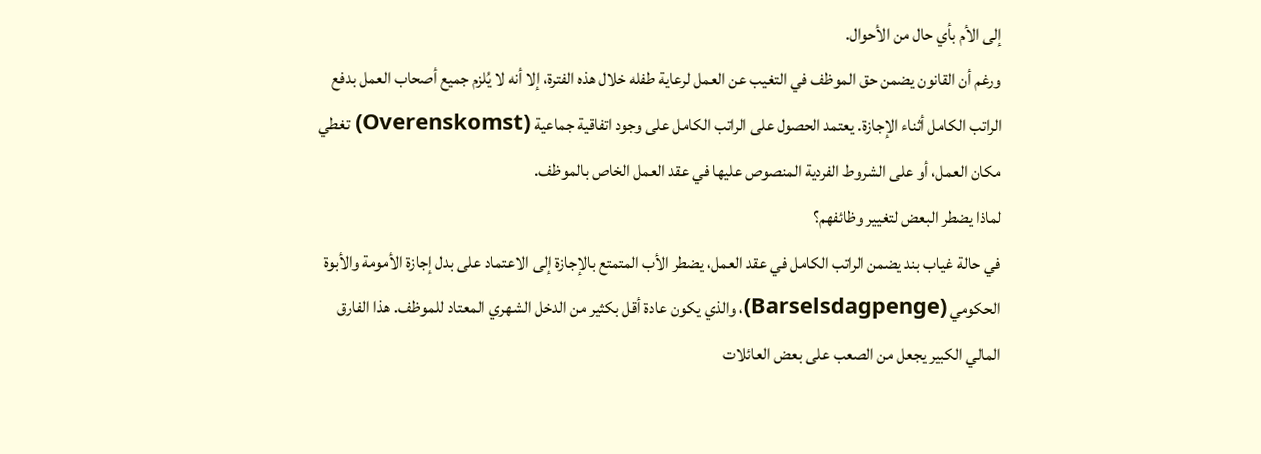إلى الأم بأي حال من الأحوال.
ورغم أن القانون يضمن حق الموظف في التغيب عن العمل لرعاية طفله خلال هذه الفترة، إلا أنه لا يُلزم جميع أصحاب العمل بدفع الراتب الكامل أثناء الإجازة. يعتمد الحصول على الراتب الكامل على وجود اتفاقية جماعية (Overenskomst) تغطي مكان العمل، أو على الشروط الفردية المنصوص عليها في عقد العمل الخاص بالموظف.
لماذا يضطر البعض لتغيير وظائفهم؟
في حالة غياب بند يضمن الراتب الكامل في عقد العمل، يضطر الأب المتمتع بالإجازة إلى الاعتماد على بدل إجازة الأمومة والأبوة الحكومي (Barselsdagpenge)، والذي يكون عادة أقل بكثير من الدخل الشهري المعتاد للموظف. هذا الفارق المالي الكبير يجعل من الصعب على بعض العائلات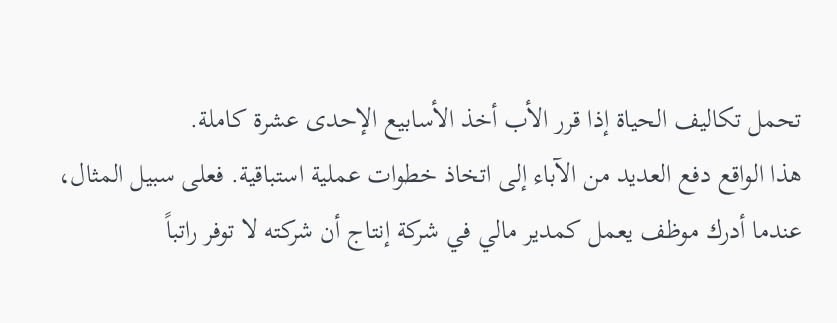تحمل تكاليف الحياة إذا قرر الأب أخذ الأسابيع الإحدى عشرة كاملة.
هذا الواقع دفع العديد من الآباء إلى اتخاذ خطوات عملية استباقية. فعلى سبيل المثال، عندما أدرك موظف يعمل كمدير مالي في شركة إنتاج أن شركته لا توفر راتباً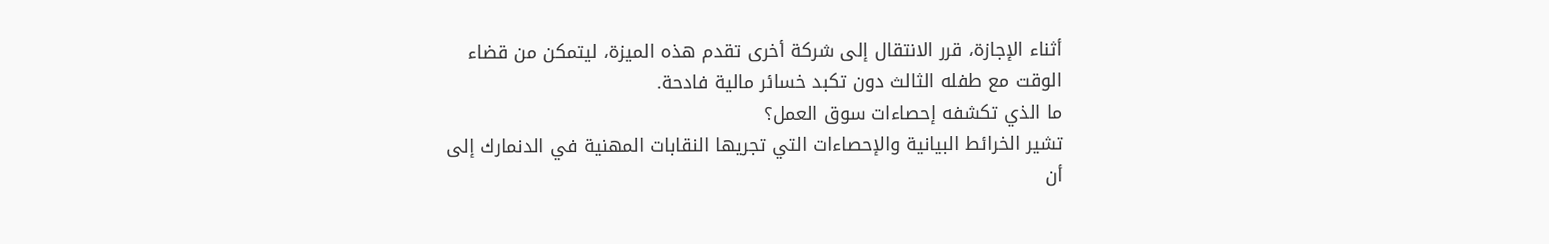أثناء الإجازة، قرر الانتقال إلى شركة أخرى تقدم هذه الميزة، ليتمكن من قضاء الوقت مع طفله الثالث دون تكبد خسائر مالية فادحة.
ما الذي تكشفه إحصاءات سوق العمل؟
تشير الخرائط البيانية والإحصاءات التي تجريها النقابات المهنية في الدنمارك إلى أن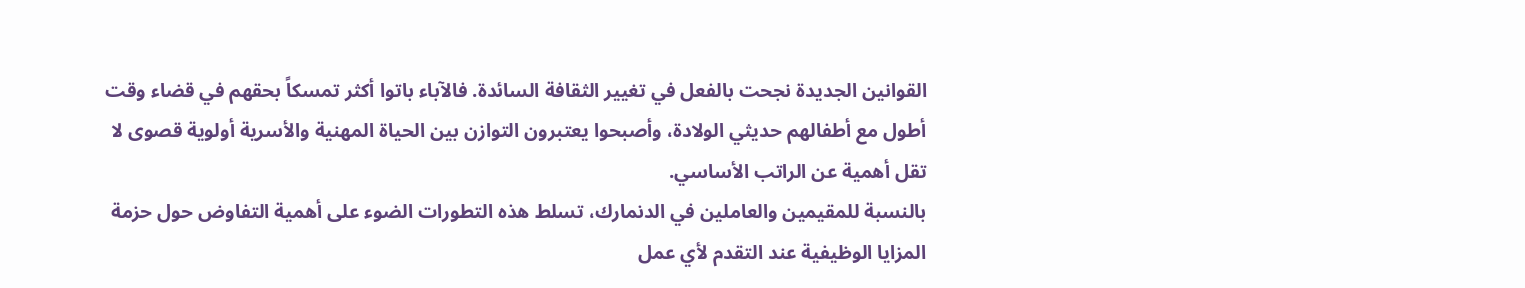القوانين الجديدة نجحت بالفعل في تغيير الثقافة السائدة. فالآباء باتوا أكثر تمسكاً بحقهم في قضاء وقت أطول مع أطفالهم حديثي الولادة، وأصبحوا يعتبرون التوازن بين الحياة المهنية والأسرية أولوية قصوى لا تقل أهمية عن الراتب الأساسي.
بالنسبة للمقيمين والعاملين في الدنمارك، تسلط هذه التطورات الضوء على أهمية التفاوض حول حزمة المزايا الوظيفية عند التقدم لأي عمل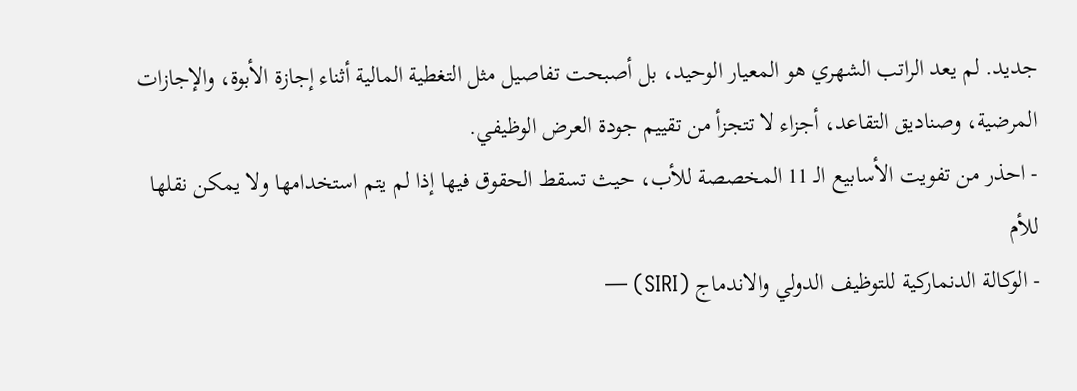جديد. لم يعد الراتب الشهري هو المعيار الوحيد، بل أصبحت تفاصيل مثل التغطية المالية أثناء إجازة الأبوة، والإجازات المرضية، وصناديق التقاعد، أجزاء لا تتجزأ من تقييم جودة العرض الوظيفي.
- احذر من تفويت الأسابيع الـ 11 المخصصة للأب، حيث تسقط الحقوق فيها إذا لم يتم استخدامها ولا يمكن نقلها للأم
- الوكالة الدنماركية للتوظيف الدولي والاندماج (SIRI) —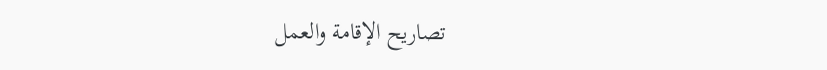تصاريح الإقامة والعمل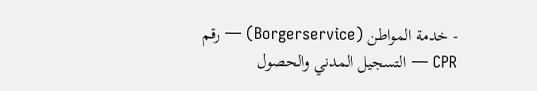- خدمة المواطن (Borgerservice) — رقم CPR — التسجيل المدني والحصول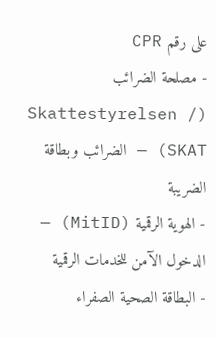على رقم CPR
- مصلحة الضرائب (Skattestyrelsen / SKAT) — الضرائب وبطاقة الضريبة
- الهوية الرقمية (MitID) — الدخول الآمن للخدمات الرقمية
- البطاقة الصحية الصفراء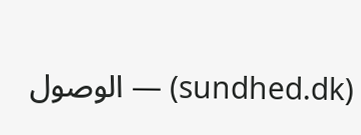(sundhed.dk) — الوصول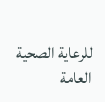للرعاية الصحية العامة